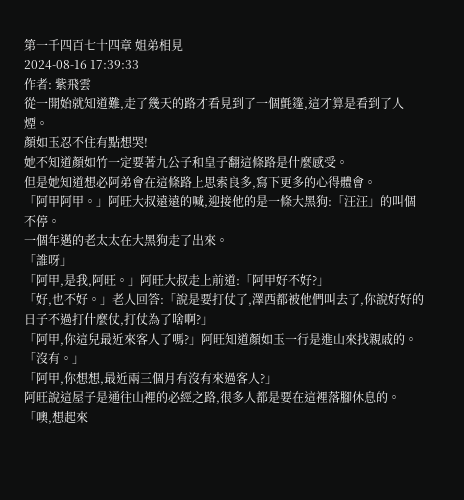第一千四百七十四章 姐弟相見
2024-08-16 17:39:33
作者: 紫飛雲
從一開始就知道難,走了幾天的路才看見到了一個氈篷,這才算是看到了人煙。
顏如玉忍不住有點想哭!
她不知道顏如竹一定要著九公子和皇子翻這條路是什麼感受。
但是她知道想必阿弟會在這條路上思索良多,寫下更多的心得體會。
「阿甲阿甲。」阿旺大叔遠遠的喊,迎接他的是一條大黑狗:「汪汪」的叫個不停。
一個年邁的老太太在大黑狗走了出來。
「誰呀」
「阿甲,是我,阿旺。」阿旺大叔走上前道:「阿甲好不好?」
「好,也不好。」老人回答:「說是要打仗了,澤西都被他們叫去了,你說好好的日子不過打什麼仗,打仗為了啥啊?」
「阿甲,你這兒最近來客人了嗎?」阿旺知道顏如玉一行是進山來找親戚的。
「沒有。」
「阿甲,你想想,最近兩三個月有沒有來過客人?」
阿旺說這屋子是通往山裡的必經之路,很多人都是要在這裡落腳休息的。
「噢,想起來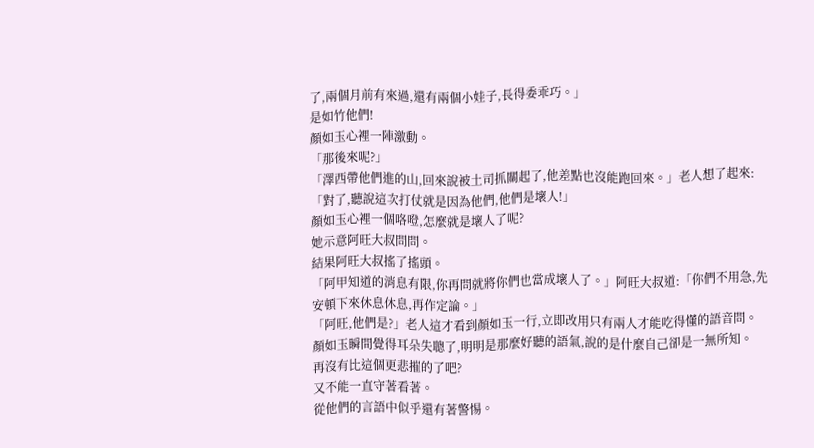了,兩個月前有來過,還有兩個小娃子,長得委乖巧。」
是如竹他們!
顏如玉心裡一陣激動。
「那後來呢?」
「澤西帶他們進的山,回來說被土司抓關起了,他差點也沒能跑回來。」老人想了起來:「對了,聽說這次打仗就是因為他們,他們是壞人!」
顏如玉心裡一個咯噔,怎麼就是壞人了呢?
她示意阿旺大叔問問。
結果阿旺大叔搖了搖頭。
「阿甲知道的消息有限,你再問就將你們也當成壞人了。」阿旺大叔道:「你們不用急,先安頓下來休息休息,再作定論。」
「阿旺,他們是?」老人這才看到顏如玉一行,立即改用只有兩人才能吃得懂的語音問。
顏如玉瞬間覺得耳朵失聰了,明明是那麼好聽的語氣,說的是什麼自己卻是一無所知。
再沒有比這個更悲摧的了吧?
又不能一直守著看著。
從他們的言語中似乎還有著警惕。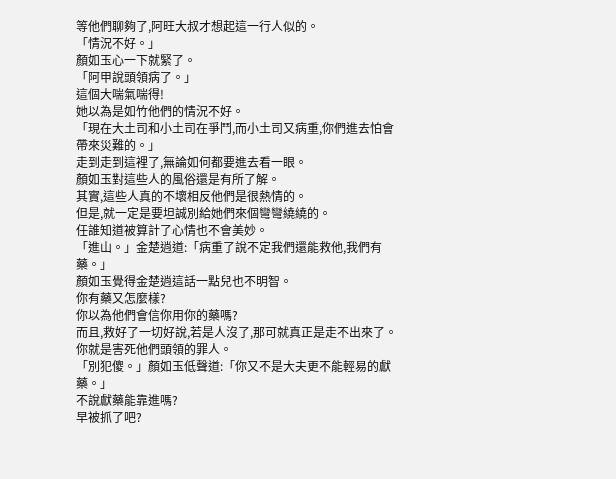等他們聊夠了,阿旺大叔才想起這一行人似的。
「情況不好。」
顏如玉心一下就緊了。
「阿甲說頭領病了。」
這個大喘氣喘得!
她以為是如竹他們的情況不好。
「現在大土司和小土司在爭鬥,而小土司又病重,你們進去怕會帶來災難的。」
走到走到這裡了,無論如何都要進去看一眼。
顏如玉對這些人的風俗還是有所了解。
其實,這些人真的不壞相反他們是很熱情的。
但是,就一定是要坦誠別給她們來個彎彎繞繞的。
任誰知道被算計了心情也不會美妙。
「進山。」金楚逍道:「病重了說不定我們還能救他,我們有藥。」
顏如玉覺得金楚逍這話一點兒也不明智。
你有藥又怎麼樣?
你以為他們會信你用你的藥嗎?
而且,救好了一切好說,若是人沒了,那可就真正是走不出來了。
你就是害死他們頭領的罪人。
「別犯傻。」顏如玉低聲道:「你又不是大夫更不能輕易的獻藥。」
不說獻藥能靠進嗎?
早被抓了吧?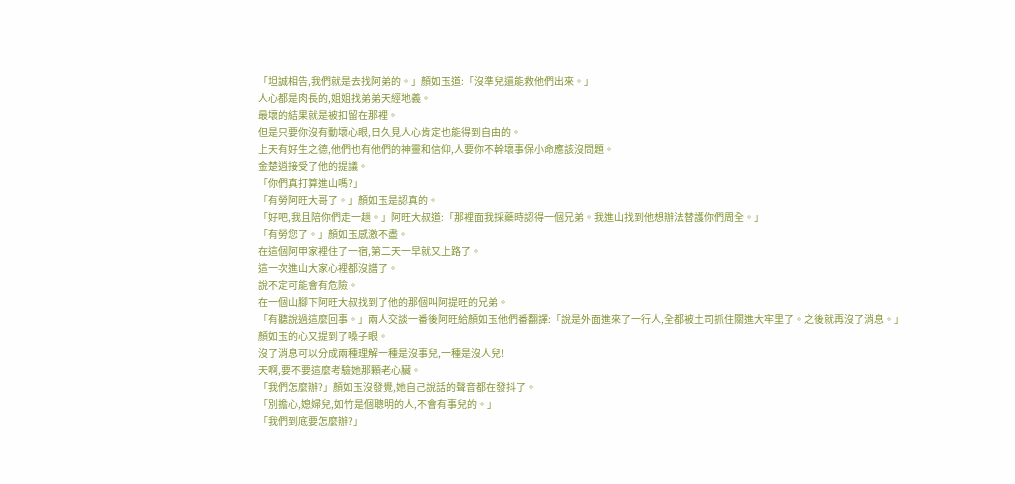「坦誠相告,我們就是去找阿弟的。」顏如玉道:「沒準兒還能救他們出來。」
人心都是肉長的,姐姐找弟弟天經地義。
最壞的結果就是被扣留在那裡。
但是只要你沒有動壞心眼,日久見人心肯定也能得到自由的。
上天有好生之德,他們也有他們的神靈和信仰,人要你不幹壞事保小命應該沒問題。
金楚逍接受了他的提議。
「你們真打算進山嗎?」
「有勞阿旺大哥了。」顏如玉是認真的。
「好吧,我且陪你們走一趟。」阿旺大叔道:「那裡面我採藥時認得一個兄弟。我進山找到他想辦法替護你們周全。」
「有勞您了。」顏如玉感激不盡。
在這個阿甲家裡住了一宿,第二天一早就又上路了。
這一次進山大家心裡都沒譜了。
說不定可能會有危險。
在一個山腳下阿旺大叔找到了他的那個叫阿提旺的兄弟。
「有聽說過這麼回事。」兩人交談一番後阿旺給顏如玉他們番翻譯:「說是外面進來了一行人,全都被土司抓住關進大牢里了。之後就再沒了消息。」
顏如玉的心又提到了嗓子眼。
沒了消息可以分成兩種理解一種是沒事兒,一種是沒人兒!
天啊,要不要這麼考驗她那顆老心臟。
「我們怎麼辦?」顏如玉沒發覺,她自己說話的聲音都在發抖了。
「別擔心,媳婦兒,如竹是個聰明的人,不會有事兒的。」
「我們到底要怎麼辦?」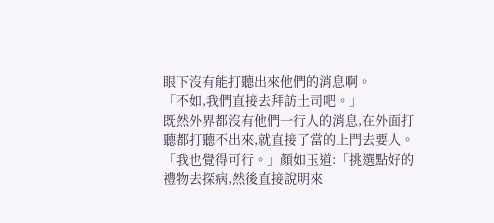眼下沒有能打聽出來他們的消息啊。
「不如,我們直接去拜訪土司吧。」
既然外界都沒有他們一行人的消息,在外面打聽都打聽不出來,就直接了當的上門去要人。
「我也覺得可行。」顏如玉道:「挑選點好的禮物去探病,然後直接說明來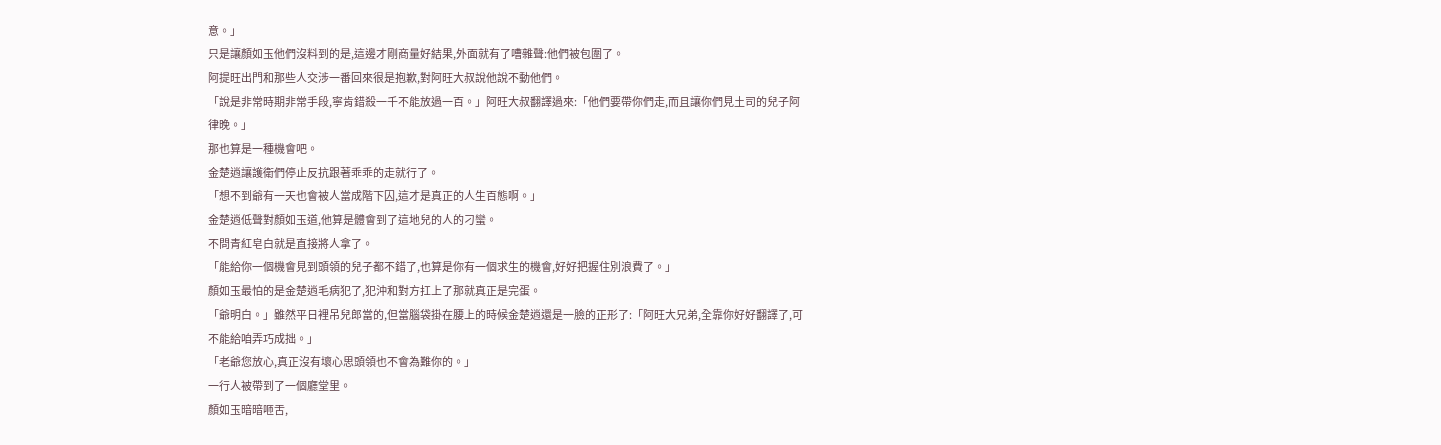意。」
只是讓顏如玉他們沒料到的是,這邊才剛商量好結果,外面就有了嘈雜聲:他們被包圍了。
阿提旺出門和那些人交涉一番回來很是抱歉,對阿旺大叔說他說不動他們。
「說是非常時期非常手段,寧肯錯殺一千不能放過一百。」阿旺大叔翻譯過來:「他們要帶你們走,而且讓你們見土司的兒子阿律晚。」
那也算是一種機會吧。
金楚逍讓護衛們停止反抗跟著乖乖的走就行了。
「想不到爺有一天也會被人當成階下囚,這才是真正的人生百態啊。」
金楚逍低聲對顏如玉道,他算是體會到了這地兒的人的刁蠻。
不問青紅皂白就是直接將人拿了。
「能給你一個機會見到頭領的兒子都不錯了,也算是你有一個求生的機會,好好把握住別浪費了。」
顏如玉最怕的是金楚逍毛病犯了,犯沖和對方扛上了那就真正是完蛋。
「爺明白。」雖然平日裡吊兒郎當的,但當腦袋掛在腰上的時候金楚逍還是一臉的正形了:「阿旺大兄弟,全靠你好好翻譯了,可不能給咱弄巧成拙。」
「老爺您放心,真正沒有壞心思頭領也不會為難你的。」
一行人被帶到了一個廳堂里。
顏如玉暗暗咂舌,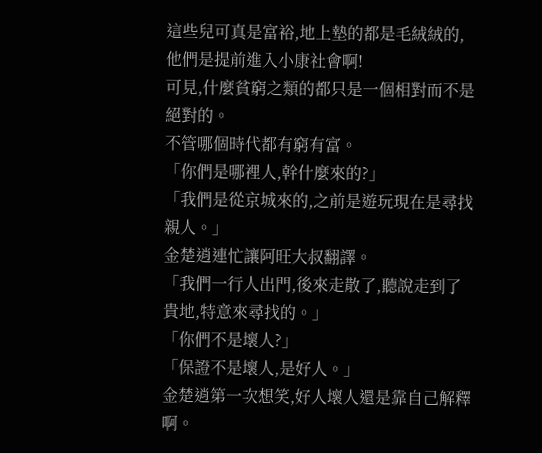這些兒可真是富裕,地上墊的都是毛絨絨的,他們是提前進入小康社會啊!
可見,什麼貧窮之類的都只是一個相對而不是絕對的。
不管哪個時代都有窮有富。
「你們是哪裡人,幹什麼來的?」
「我們是從京城來的,之前是遊玩現在是尋找親人。」
金楚逍連忙讓阿旺大叔翻譯。
「我們一行人出門,後來走散了,聽說走到了貴地,特意來尋找的。」
「你們不是壞人?」
「保證不是壞人,是好人。」
金楚逍第一次想笑,好人壞人還是靠自己解釋啊。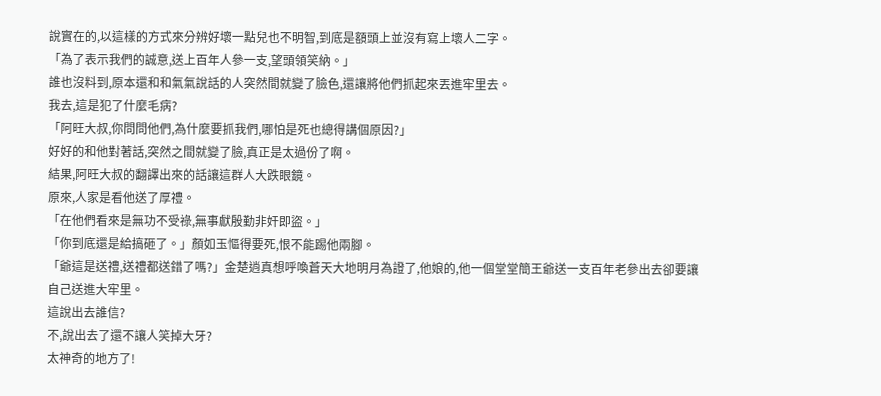說實在的,以這樣的方式來分辨好壞一點兒也不明智,到底是額頭上並沒有寫上壞人二字。
「為了表示我們的誠意,送上百年人參一支,望頭領笑納。」
誰也沒料到,原本還和和氣氣說話的人突然間就變了臉色,還讓將他們抓起來丟進牢里去。
我去,這是犯了什麼毛病?
「阿旺大叔,你問問他們,為什麼要抓我們,哪怕是死也總得講個原因?」
好好的和他對著話,突然之間就變了臉,真正是太過份了啊。
結果,阿旺大叔的翻譯出來的話讓這群人大跌眼鏡。
原來,人家是看他送了厚禮。
「在他們看來是無功不受祿,無事獻殷勤非奸即盜。」
「你到底還是給搞砸了。」顏如玉慪得要死,恨不能踢他兩腳。
「爺這是送禮,送禮都送錯了嗎?」金楚逍真想呼喚蒼天大地明月為證了,他娘的,他一個堂堂簡王爺送一支百年老參出去卻要讓自己送進大牢里。
這說出去誰信?
不,說出去了還不讓人笑掉大牙?
太神奇的地方了!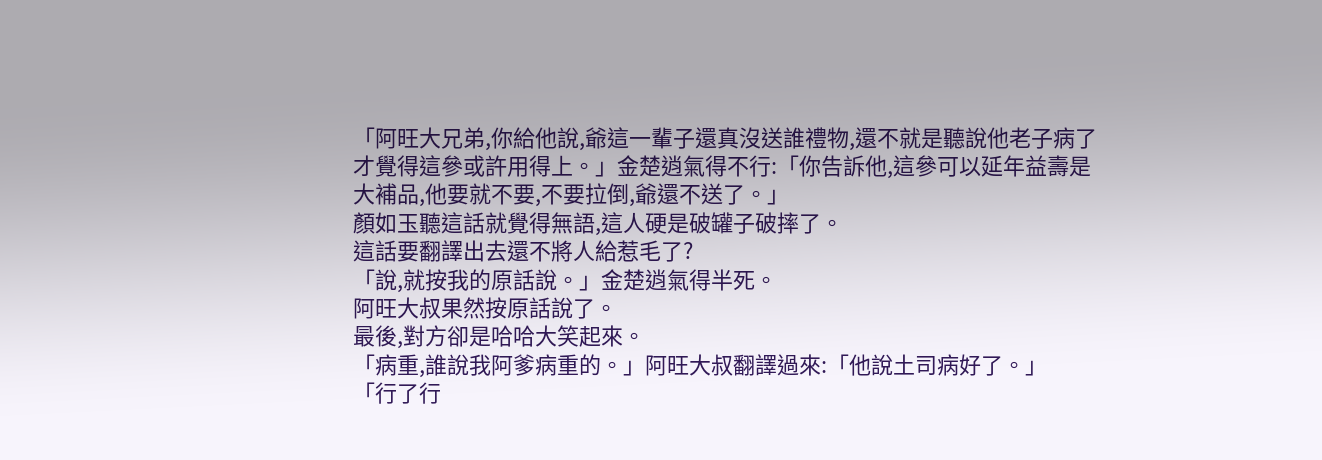「阿旺大兄弟,你給他說,爺這一輩子還真沒送誰禮物,還不就是聽說他老子病了才覺得這參或許用得上。」金楚逍氣得不行:「你告訴他,這參可以延年益壽是大補品,他要就不要,不要拉倒,爺還不送了。」
顏如玉聽這話就覺得無語,這人硬是破罐子破摔了。
這話要翻譯出去還不將人給惹毛了?
「說,就按我的原話說。」金楚逍氣得半死。
阿旺大叔果然按原話說了。
最後,對方卻是哈哈大笑起來。
「病重,誰說我阿爹病重的。」阿旺大叔翻譯過來:「他說土司病好了。」
「行了行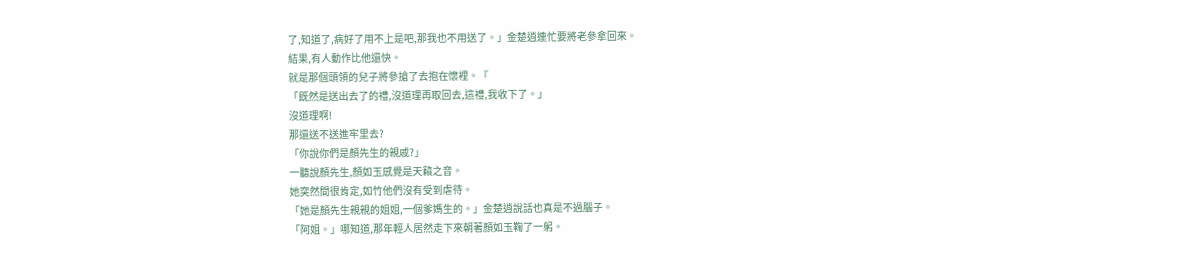了,知道了,病好了用不上是吧,那我也不用送了。」金楚逍連忙要將老參拿回來。
結果,有人動作比他還快。
就是那個頭領的兒子將參搶了去抱在懷裡。『
「既然是送出去了的禮,沒道理再取回去,這禮,我收下了。」
沒道理啊!
那還送不送進牢里去?
「你說你們是顏先生的親戚?」
一聽說顏先生,顏如玉感覺是天籟之音。
她突然間很肯定,如竹他們沒有受到虐待。
「她是顏先生親親的姐姐,一個爹媽生的。」金楚逍說話也真是不過腦子。
「阿姐。」哪知道,那年輕人居然走下來朝著顏如玉鞠了一躬。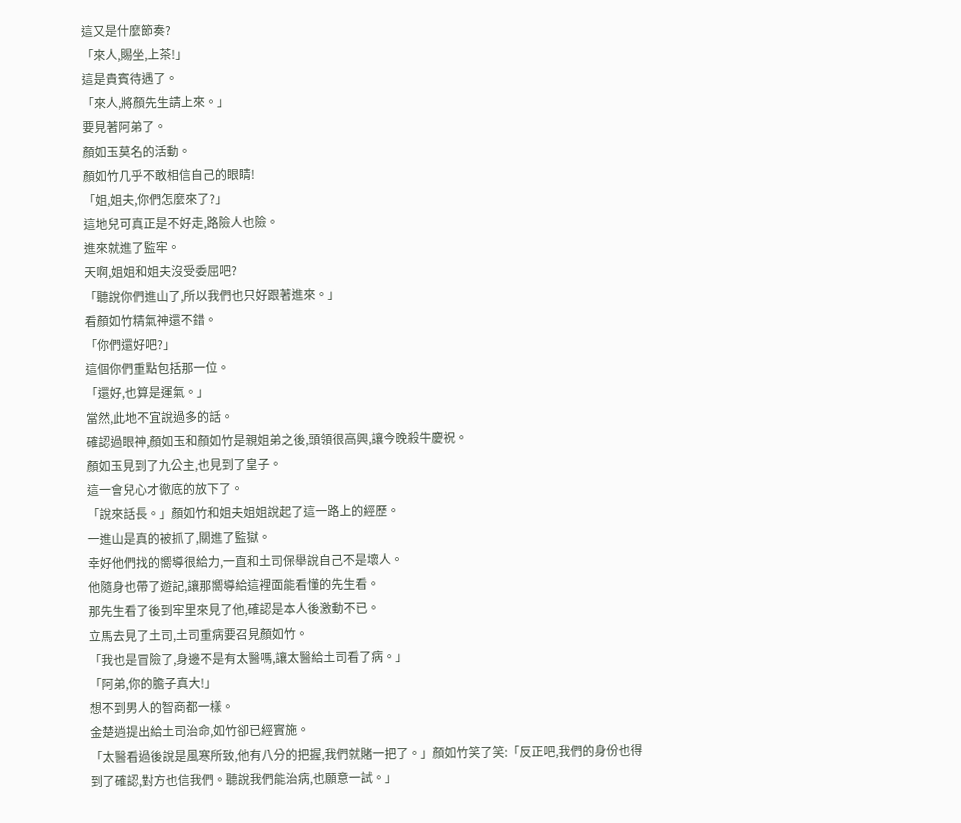這又是什麼節奏?
「來人,賜坐,上茶!」
這是貴賓待遇了。
「來人,將顏先生請上來。」
要見著阿弟了。
顏如玉莫名的活動。
顏如竹几乎不敢相信自己的眼睛!
「姐,姐夫,你們怎麼來了?」
這地兒可真正是不好走,路險人也險。
進來就進了監牢。
天啊,姐姐和姐夫沒受委屈吧?
「聽說你們進山了,所以我們也只好跟著進來。」
看顏如竹精氣神還不錯。
「你們還好吧?」
這個你們重點包括那一位。
「還好,也算是運氣。」
當然,此地不宜說過多的話。
確認過眼神,顏如玉和顏如竹是親姐弟之後,頭領很高興,讓今晚殺牛慶祝。
顏如玉見到了九公主,也見到了皇子。
這一會兒心才徹底的放下了。
「說來話長。」顏如竹和姐夫姐姐說起了這一路上的經歷。
一進山是真的被抓了,關進了監獄。
幸好他們找的嚮導很給力,一直和土司保舉說自己不是壞人。
他隨身也帶了遊記,讓那嚮導給這裡面能看懂的先生看。
那先生看了後到牢里來見了他,確認是本人後激動不已。
立馬去見了土司,土司重病要召見顏如竹。
「我也是冒險了,身邊不是有太醫嗎,讓太醫給土司看了病。」
「阿弟,你的膽子真大!」
想不到男人的智商都一樣。
金楚逍提出給土司治命,如竹卻已經實施。
「太醫看過後說是風寒所致,他有八分的把握,我們就賭一把了。」顏如竹笑了笑:「反正吧,我們的身份也得到了確認,對方也信我們。聽說我們能治病,也願意一試。」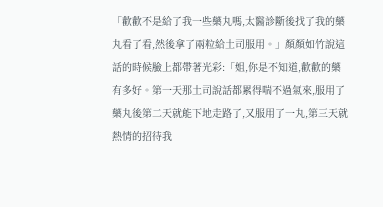「歡歡不是給了我一些藥丸嗎,太醫診斷後找了我的藥丸看了看,然後拿了兩粒給土司服用。」顏顏如竹說這話的時候臉上都帶著光彩:「姐,你是不知道,歡歡的藥有多好。第一天那土司說話都累得喘不過氣來,服用了藥丸後第二天就能下地走路了,又服用了一丸,第三天就熱情的招待我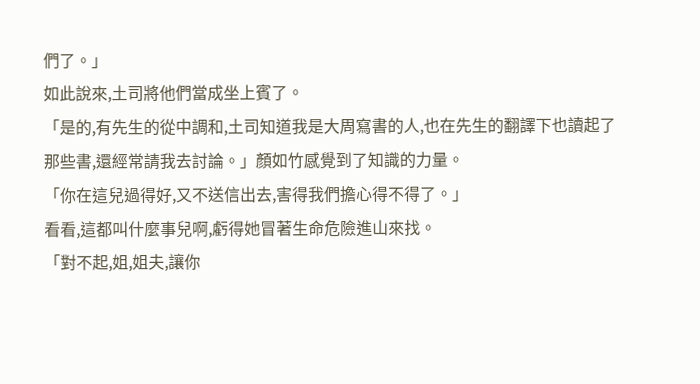們了。」
如此說來,土司將他們當成坐上賓了。
「是的,有先生的從中調和,土司知道我是大周寫書的人,也在先生的翻譯下也讀起了那些書,還經常請我去討論。」顏如竹感覺到了知識的力量。
「你在這兒過得好,又不送信出去,害得我們擔心得不得了。」
看看,這都叫什麼事兒啊,虧得她冒著生命危險進山來找。
「對不起,姐,姐夫,讓你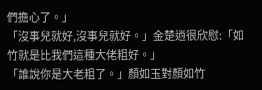們擔心了。」
「沒事兒就好,沒事兒就好。」金楚逍很欣慰:「如竹就是比我們這種大佬粗好。」
「誰說你是大老粗了。」顏如玉對顏如竹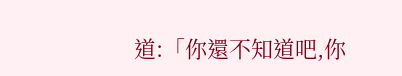道:「你還不知道吧,你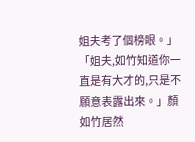姐夫考了個榜眼。」
「姐夫,如竹知道你一直是有大才的,只是不願意表露出來。」顏如竹居然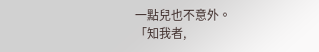一點兒也不意外。
「知我者,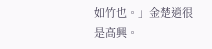如竹也。」金楚逍很是高興。